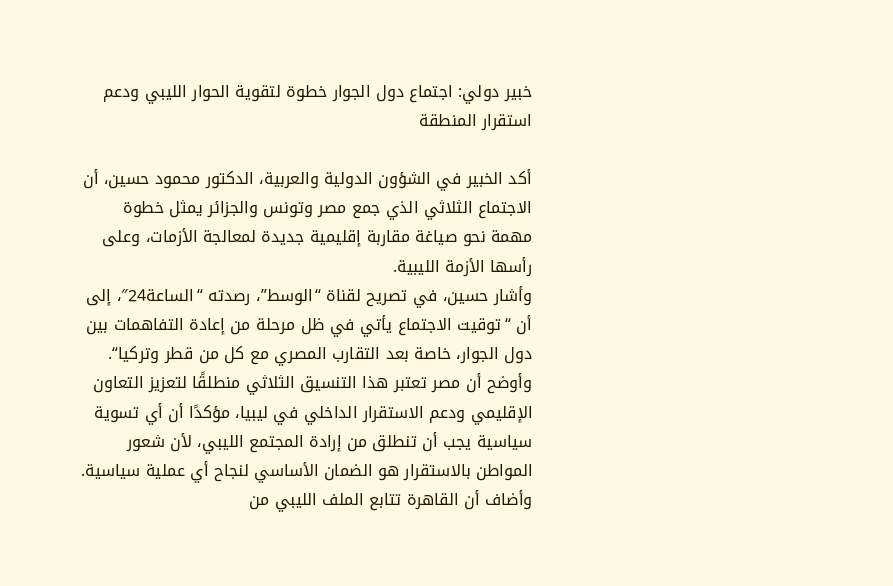خبير دولي: اجتماع دول الجوار خطوة لتقوية الحوار الليبي ودعم استقرار المنطقة

أكد الخبير في الشؤون الدولية والعربية، الدكتور محمود حسين، أن الاجتماع الثلاثي الذي جمع مصر وتونس والجزائر يمثل خطوة مهمة نحو صياغة مقاربة إقليمية جديدة لمعالجة الأزمات، وعلى رأسها الأزمة الليبية.
وأشار حسين، في تصريح لقناة “الوسط”، رصدته “الساعة24″، إلى أن “توقيت الاجتماع يأتي في ظل مرحلة من إعادة التفاهمات بين دول الجوار، خاصة بعد التقارب المصري مع كل من قطر وتركيا“.
وأوضح أن مصر تعتبر هذا التنسيق الثلاثي منطلقًا لتعزيز التعاون الإقليمي ودعم الاستقرار الداخلي في ليبيا، مؤكدًا أن أي تسوية سياسية يجب أن تنطلق من إرادة المجتمع الليبي، لأن شعور المواطن بالاستقرار هو الضمان الأساسي لنجاح أي عملية سياسية.
وأضاف أن القاهرة تتابع الملف الليبي من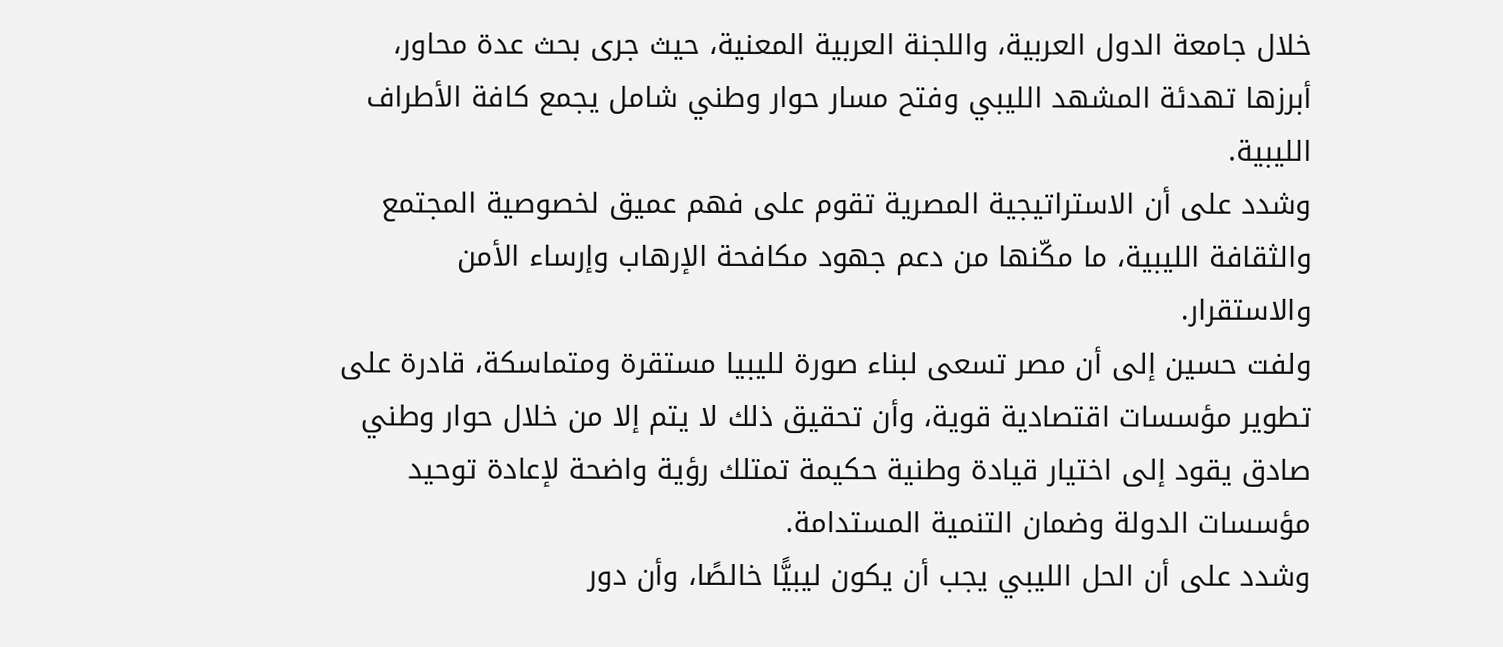خلال جامعة الدول العربية، واللجنة العربية المعنية، حيث جرى بحث عدة محاور، أبرزها تهدئة المشهد الليبي وفتح مسار حوار وطني شامل يجمع كافة الأطراف الليبية.
وشدد على أن الاستراتيجية المصرية تقوم على فهم عميق لخصوصية المجتمع والثقافة الليبية، ما مكّنها من دعم جهود مكافحة الإرهاب وإرساء الأمن والاستقرار.
ولفت حسين إلى أن مصر تسعى لبناء صورة لليبيا مستقرة ومتماسكة، قادرة على تطوير مؤسسات اقتصادية قوية، وأن تحقيق ذلك لا يتم إلا من خلال حوار وطني صادق يقود إلى اختيار قيادة وطنية حكيمة تمتلك رؤية واضحة لإعادة توحيد مؤسسات الدولة وضمان التنمية المستدامة.
وشدد على أن الحل الليبي يجب أن يكون ليبيًّا خالصًا، وأن دور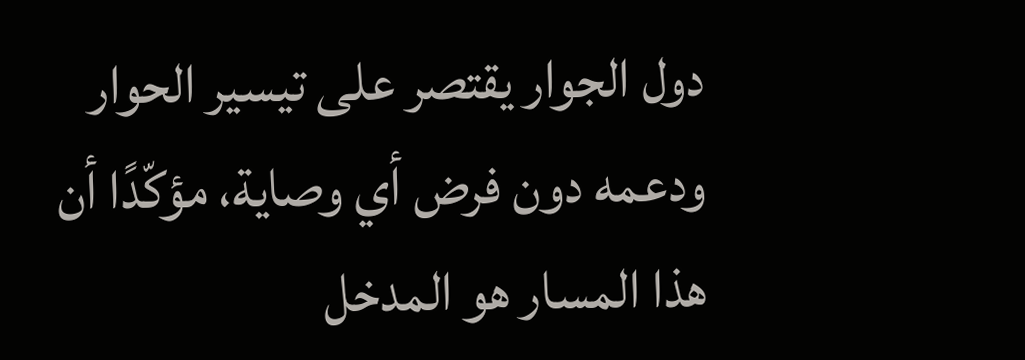دول الجوار يقتصر على تيسير الحوار ودعمه دون فرض أي وصاية، مؤكّدًا أن هذا المسار هو المدخل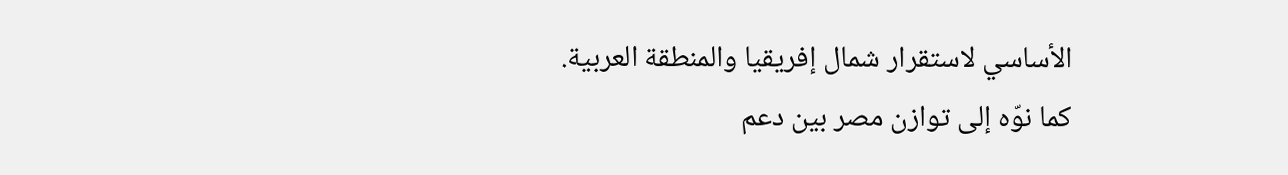الأساسي لاستقرار شمال إفريقيا والمنطقة العربية.
كما نوّه إلى توازن مصر بين دعم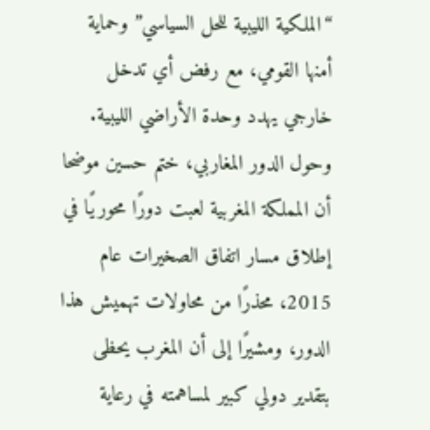“الملكية الليبية للحل السياسي” وحماية أمنها القومي، مع رفض أي تدخل خارجي يهدد وحدة الأراضي الليبية.
وحول الدور المغاربي، ختم حسين موضحا أن المملكة المغربية لعبت دورًا محوريًا في إطلاق مسار اتفاق الصخيرات عام 2015، محذرًا من محاولات تهميش هذا الدور، ومشيرًا إلى أن المغرب يحظى بتقدير دولي كبير لمساهمته في رعاية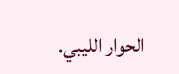الحوار الليبي.